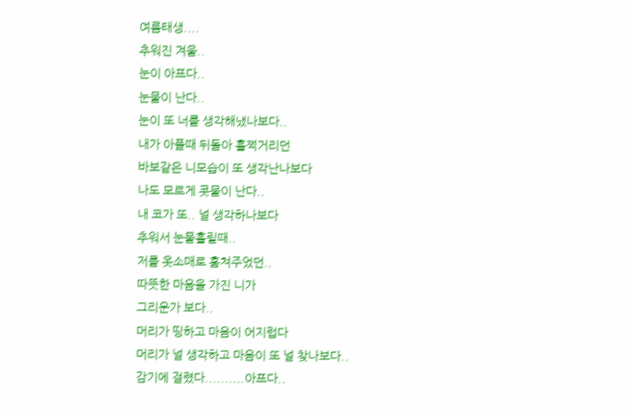여름태생....
추워진 겨울..
눈이 아프다..
눈물이 난다..
눈이 또 너를 생각해냈나보다..
내가 아플때 뒤돌아 훌쩍거리던
바보같은 니모습이 또 생각난나보다
나도 모르게 콧물이 난다..
내 코가 또.. 널 생각하나보다
추워서 눈물흘릴때..
저를 옷소매로 훔쳐주었던..
따뜻한 마음을 가진 니가
그리운가 보다..
머리가 띵하고 마음이 어지럽다
머리가 널 생각하고 마음이 또 널 찾나보다..
감기에 걸렸다..........아프다..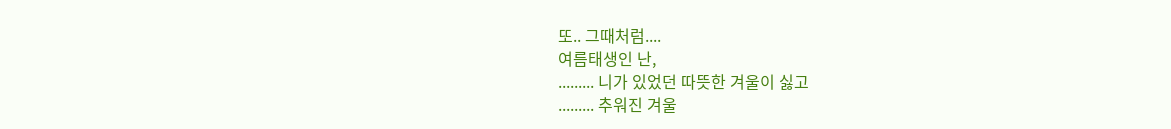또.. 그때처럼....
여름태생인 난,
......... 니가 있었던 따뜻한 겨울이 싫고
......... 추워진 겨울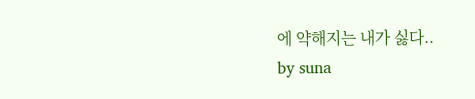에 약해지는 내가 싫다..
by suna